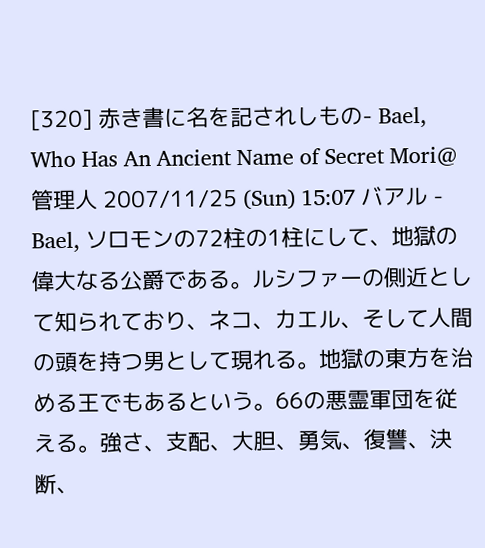[320] 赤き書に名を記されしもの- Bael, Who Has An Ancient Name of Secret Mori@管理人 2007/11/25 (Sun) 15:07 バアル - Bael, ソロモンの72柱の1柱にして、地獄の偉大なる公爵である。ルシファーの側近として知られており、ネコ、カエル、そして人間の頭を持つ男として現れる。地獄の東方を治める王でもあるという。66の悪霊軍団を従える。強さ、支配、大胆、勇気、復讐、決断、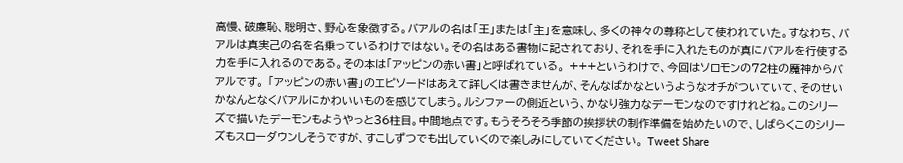高慢、破廉恥、聡明さ、野心を象徴する。バアルの名は「王」または「主」を意味し、多くの神々の尊称として使われていた。すなわち、バアルは真実己の名を名乗っているわけではない。その名はある書物に記されており、それを手に入れたものが真にバアルを行使する力を手に入れるのである。その本は「アッピンの赤い書」と呼ばれている。 +++というわけで、今回はソロモンの72柱の魔神からバアルです。 「アッピンの赤い書」のエピソードはあえて詳しくは書きませんが、そんなばかなというようなオチがついていて、そのせいかなんとなくバアルにかわいいものを感じてしまう。ルシファーの側近という、かなり強力なデーモンなのですけれどね。このシリーズで描いたデーモンもようやっと36柱目。中間地点です。もうそろそろ季節の挨拶状の制作準備を始めたいので、しばらくこのシリーズもスローダウンしそうですが、すこしずつでも出していくので楽しみにしていてください。 Tweet Share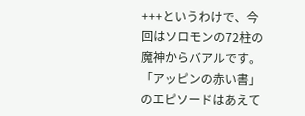+++というわけで、今回はソロモンの72柱の魔神からバアルです。
「アッピンの赤い書」のエピソードはあえて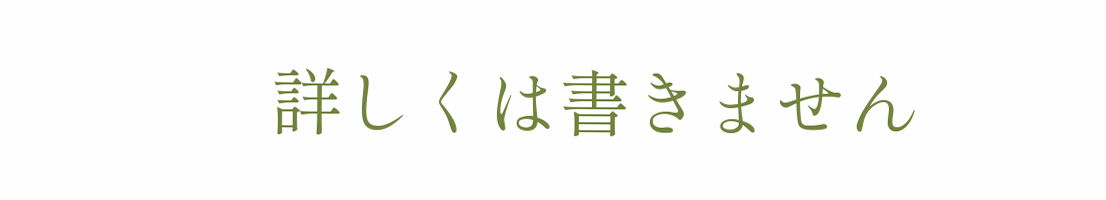詳しくは書きません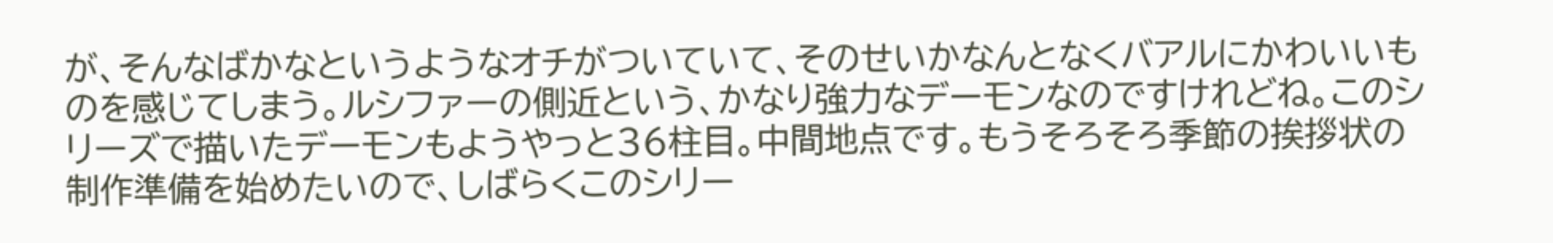が、そんなばかなというようなオチがついていて、そのせいかなんとなくバアルにかわいいものを感じてしまう。ルシファーの側近という、かなり強力なデーモンなのですけれどね。このシリーズで描いたデーモンもようやっと36柱目。中間地点です。もうそろそろ季節の挨拶状の制作準備を始めたいので、しばらくこのシリー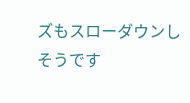ズもスローダウンしそうです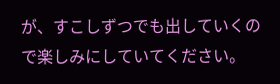が、すこしずつでも出していくので楽しみにしていてください。